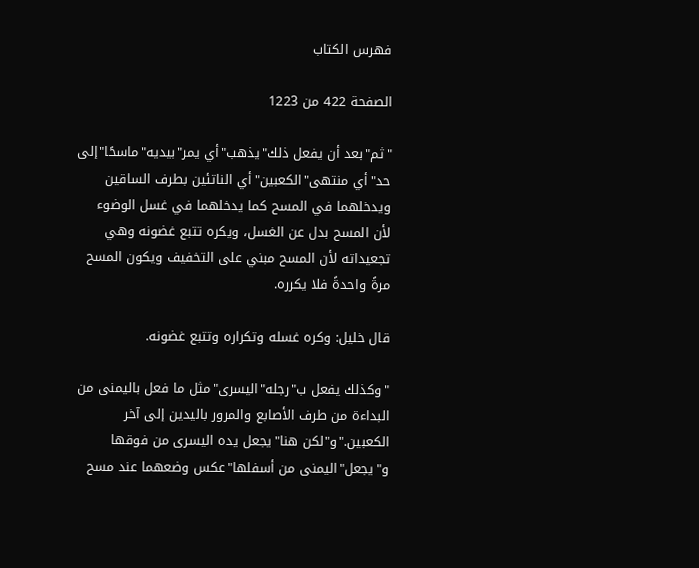فهرس الكتاب

الصفحة 422 من 1223

"ثم"بعد أن يفعل ذلك"يذهب"أي يمر"بيديه"ماسحًا"إلى حد"أي منتهى"الكعبين"أي الناتئين بطرف الساقين ويدخلهما في المسح كما يدخلهما في غسل الوضوء لأن المسح بدل عن الغسل، ويكره تتبع غضونه وهي تجعيداته لأن المسح مبني على التخفيف ويكون المسح مرةً واحدةً فلا يكرره.

قال خليل: وكره غسله وتكراره وتتبع غضونه.

"وكذلك يفعل ب"رجله"اليسرى"مثل ما فعل باليمنى من البداءة من طرف الأصابع والمرور باليدين إلى آخر الكعبين."و"لكن هنا"يجعل يده اليسرى من فوقها و"يجعل"اليمنى من أسفلها"عكس وضعهما عند مسح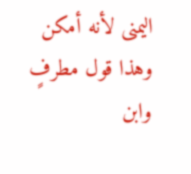اليمنى لأنه أمكن وهذا قول مطرفٍ وابن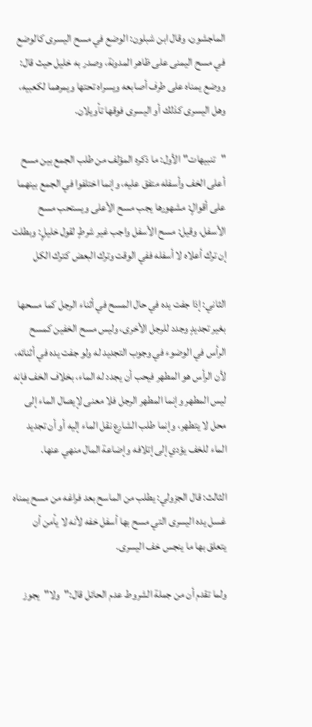الماجشون، وقال ابن شبلون: الوضع في مسح اليسرى كالوضع في مسح اليمنى على ظاهر المدونة، وصدر به خليل حيث قال: ووضع يمناه على طرف أصابعه ويسراه تحتها ويمرهما لكعبيه، وهل اليسرى كذلك أو اليسرى فوقها تأويلان.

"تنبيهات"الأول: ما ذكره المؤلف من طلب الجمع بين مسح أعلى الخف وأسفله متفق عليه، وإنما اختلفوا في الجمع بينهما على أقوالٍ: مشهورها يجب مسح الأعلى ويستحب مسح الأسفل، وقيل: مسح الأسفل واجب غير شرطٍ لقول خليلٍ: وبطلت إن ترك أعلاه لا أسفله ففي الوقت وترك البعض كترك الكل

الثاني: إذا جفت يده في حال المسح في أثناء الرجل كما مسحها بغير تجديدٍ وجدد للرجل الأخرى، وليس مسح الخفين كمسح الرأس في الوضوء في وجوب التجديد له ولو جفت يده في أثنائه، لأن الرأس هو المطهر فيحب أن يجدد له الماء، بخلاف الخف فإنه ليس المطهر وإنما المطهر الرجل فلا معنى لإيصال الماء إلى محل لا يتطهر، وإنما طلب الشارع نقل الماء إليه أو أن تجديد الماء للخف يؤدي إلى إتلافه وإضاعة المال منهي عنها.

الثالث: قال الجزولي: يطلب من الماسح بعد فراغه من مسح يمناه غسل يده اليسرى التي مسح بها أسفل خفه لأنه لا يأمن أن يتعلق بها ما ينجس خف اليسرى.

ولما تقدم أن من جملة الشروط عدم الحائل قال:"ولا"يجوز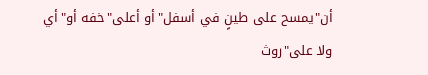أن"يمسح على طينٍ في أسفل"أو أعلى"خفه أو"أي ولا على"روث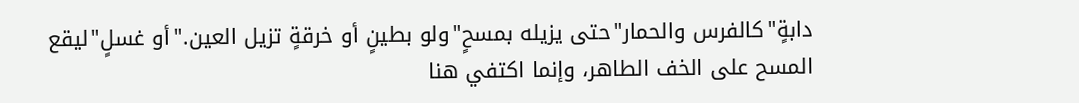دابةٍ"كالفرس والحمار"حتى يزيله بمسحٍ"ولو بطينٍ أو خرقةٍ تزيل العين."أو غسلٍ"ليقع المسح على الخف الطاهر، وإنما اكتفي هنا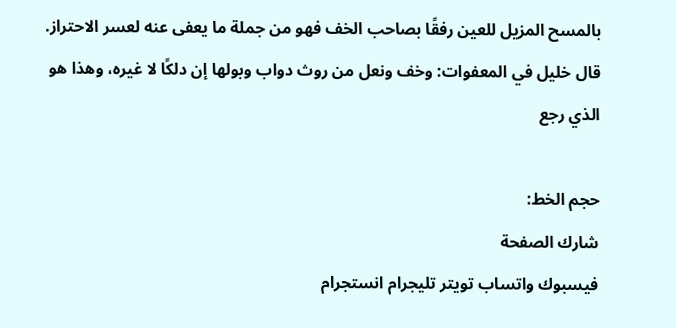بالمسح المزيل للعين رفقًا بصاحب الخف فهو من جملة ما يعفى عنه لعسر الاحتراز. قال خليل في المعفوات: وخف ونعل من روث دواب وبولها إن دلكًا لا غيره، وهذا هو الذي رجع

حجم الخط:
شارك الصفحة
فيسبوك واتساب تويتر تليجرام انستجرام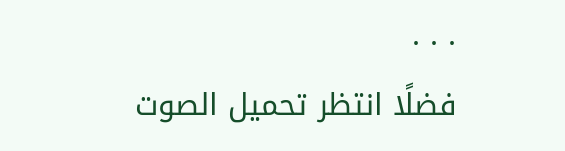. . .
فضلًا انتظر تحميل الصوت